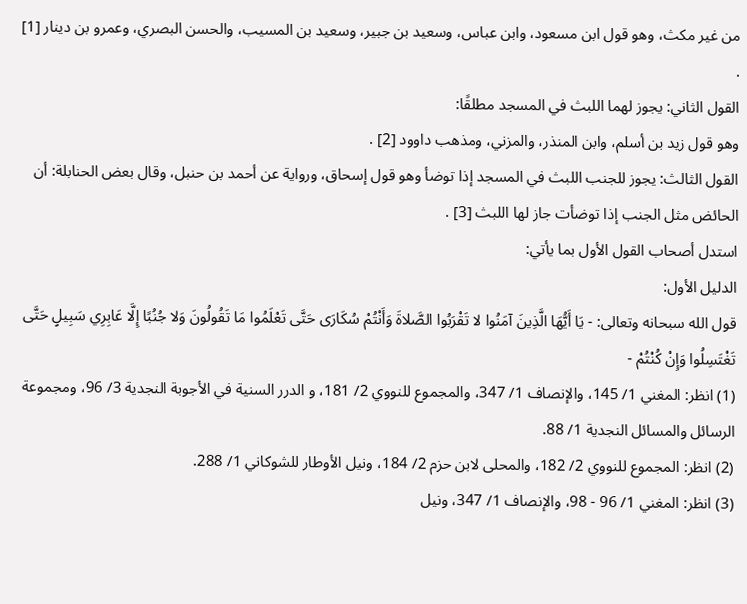من غير مكث، وهو قول ابن مسعود، وابن عباس، وسعيد بن جبير، وسعيد بن المسيب، والحسن البصري، وعمرو بن دينار [1] .
القول الثاني: يجوز لهما اللبث في المسجد مطلقًا:
وهو قول زيد بن أسلم، وابن المنذر، والمزني، ومذهب داوود [2] .
القول الثالث: يجوز للجنب اللبث في المسجد إذا توضأ وهو قول إسحاق، ورواية عن أحمد بن حنبل، وقال بعض الحنابلة: أن الحائض مثل الجنب إذا توضأت جاز لها اللبث [3] .
استدل أصحاب القول الأول بما يأتي:
الدليل الأول:
قول الله سبحانه وتعالى: - يَا أَيُّهَا الَّذِينَ آمَنُوا لا تَقْرَبُوا الصَّلاةَ وَأَنْتُمْ سُكَارَى حَتَّى تَعْلَمُوا مَا تَقُولُونَ وَلا جُنُبًا إِلَّا عَابِرِي سَبِيلٍ حَتَّى تَغْتَسِلُوا وَإِنْ كُنْتُمْ -
(1) انظر: المغني 1/ 145، والإنصاف 1/ 347، والمجموع للنووي 2/ 181، و الدرر السنية في الأجوبة النجدية 3/ 96، ومجموعة الرسائل والمسائل النجدية 1/ 88.
(2) انظر: المجموع للنووي 2/ 182، والمحلى لابن حزم 2/ 184، ونيل الأوطار للشوكاني 1/ 288.
(3) انظر: المغني 1/ 96 - 98، والإنصاف 1/ 347، ونيل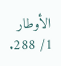الأوطار 1/ 288.